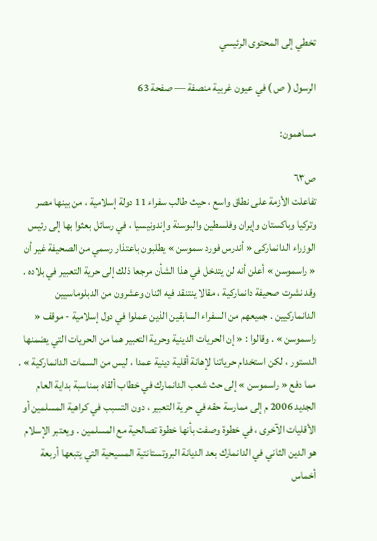تخطي إلى المحتوى الرئيسي

الرسول ( ص ) في عيون غربية منصفة — صفحة 63

مساهمون:

ص٦٣
تفاعلت الأزمة على نطاق واسع ، حيث طالب سفراء 11 دولة إسلامية ، من بينها مصر وتركيا وباكستان وإيران وفلسطين والبوسنة وإندونيسيا ، في رسائل بعثوا بها إلى رئيس الوزراء الدانماركى « أندرس فورد سموسن » يطلبون باعتذار رسمي من الصحيفة غير أن « راسموسن » أعلن أنه لن يتدخل في هذا الشأن مرجعا ذلك إلى حرية التعبير في بلاده . وقد نشرت صحيفة دانماركية ، مقالا ينتنقد فيه اثنان وعشرون من الدبلوماسيين الدانماركيين . جميعهم من السفراء السابقين الذين عملوا في دول إسلامية - موقف « راسموسن » . وقالوا : « إن الحريات الدينية وحرية التعبير هما من الحريات التي يضمنها الدستور ، لكن استخدام حرياتنا لإهانة أقلية دينية عمدا ، ليس من السمات الدانماركية » . مما دفع « راسموسن » إلى حث شعب الدانمارك في خطاب ألقاه بمناسبة بداية العام الجديد 2006 م إلى ممارسة حقه في حرية التعبير ، دون التسبب في كراهية المسلمين أو الأقليات الآخرى ، في خطوة وصفت بأنها خطوة تصالحية مع المسلمين . ويعتبر الإسلام هو الدين الثاني في الدانمارك بعد الديانة البروتستانتية المسيحية التي يتبعها أربعة أخماس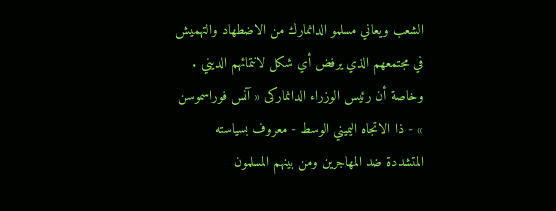الشعب ويعاني مسلمو الدانمارك من الاضطهاد والتهميش في مجتمعهم الذي يرفض أي شكل لانتمائهم الديني . وخاصة أن رئيس الوزراء الدانماركى « آنس فوراسموسن » - ذا الاتجاه اليميني الوسط - معروف بسياسته المتشددة ضد المهاجرين ومن بينهم المسلمون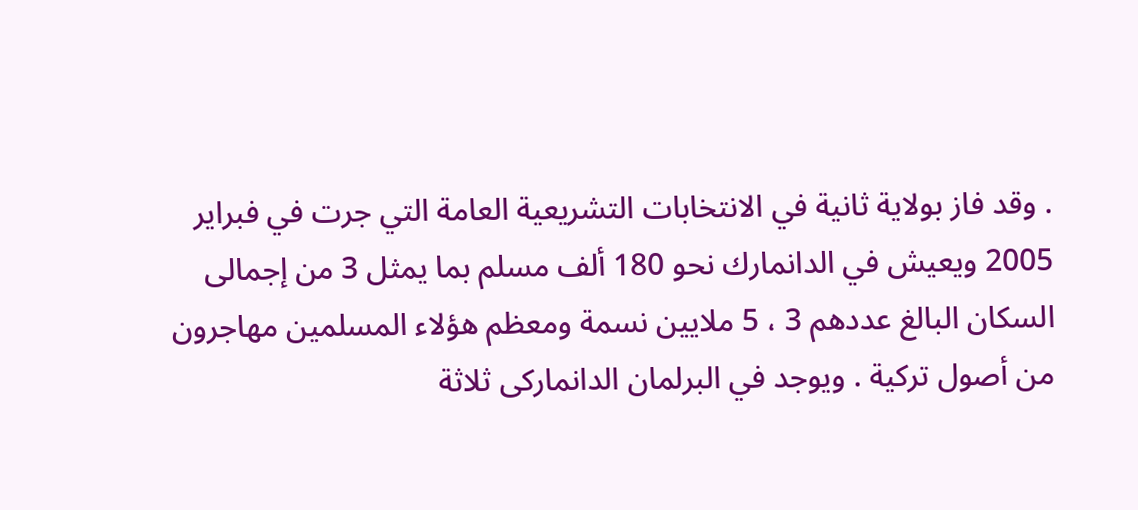. وقد فاز بولاية ثانية في الانتخابات التشريعية العامة التي جرت في فبراير 2005 ويعيش في الدانمارك نحو 180 ألف مسلم بما يمثل 3 من إجمالى السكان البالغ عددهم 3 ، 5 ملايين نسمة ومعظم هؤلاء المسلمين مهاجرون من أصول تركية . ويوجد في البرلمان الدانماركى ثلاثة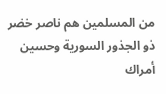من المسلمين هم ناصر خضر ذو الجذور السورية وحسين أمراك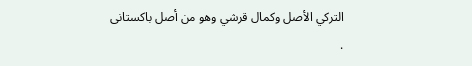التركي الأصل وكمال قرشي وهو من أصل باكستانى .